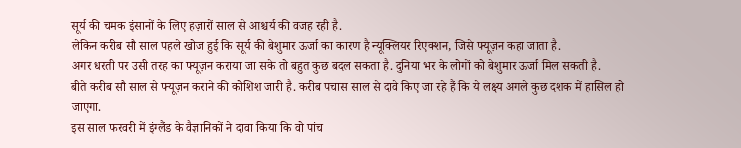सूर्य की चमक इंसानों के लिए हज़ारों साल से आश्चर्य की वजह रही है.
लेकिन करीब सौ साल पहले खोज हुई कि सूर्य की बेशुमार ऊर्जा का कारण है न्यूक्लियर रिएक्शन, जिसे फ्यूज़न कहा जाता है.
अगर धरती पर उसी तरह का फ्यूज़न कराया जा सके तो बहुत कुछ बदल सकता है. दुनिया भर के लोगों को बेशुमार ऊर्जा मिल सकती है.
बीते करीब सौ साल से फ्यूज़न कराने की कोशिश जारी है. करीब पचास साल से दावे किए जा रहे हैं कि ये लक्ष्य अगले कुछ दशक में हासिल हो जाएगा.
इस साल फरवरी में इंग्लैंड के वैज्ञानिकों ने दावा किया कि वो पांच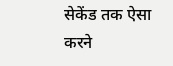सेकेंड तक ऐसा करने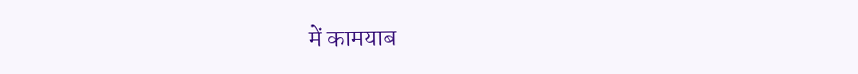में कामयाब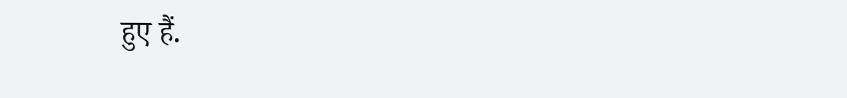हुए हैं.